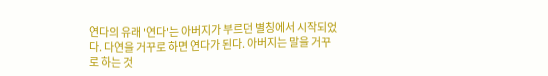연다의 유래 '연다'는 아버지가 부르던 별칭에서 시작되었다. 다연을 거꾸로 하면 연다가 된다. 아버지는 말을 거꾸로 하는 것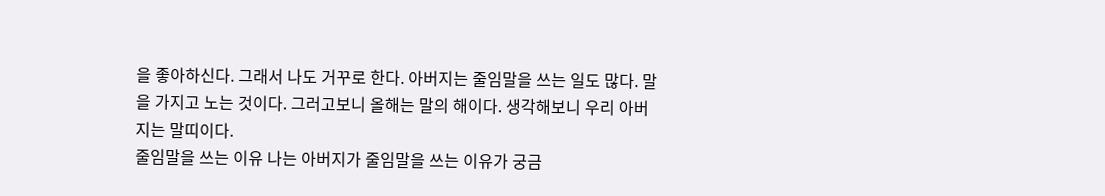을 좋아하신다. 그래서 나도 거꾸로 한다. 아버지는 줄임말을 쓰는 일도 많다. 말을 가지고 노는 것이다. 그러고보니 올해는 말의 해이다. 생각해보니 우리 아버지는 말띠이다.
줄임말을 쓰는 이유 나는 아버지가 줄임말을 쓰는 이유가 궁금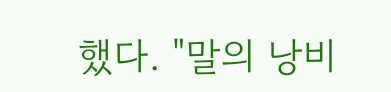했다. "말의 낭비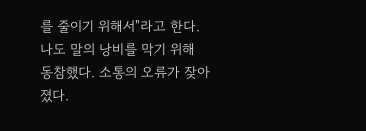를 줄이기 위해서"라고 한다. 나도 말의 낭비를 막기 위해 동참했다. 소통의 오류가 잦아졌다.